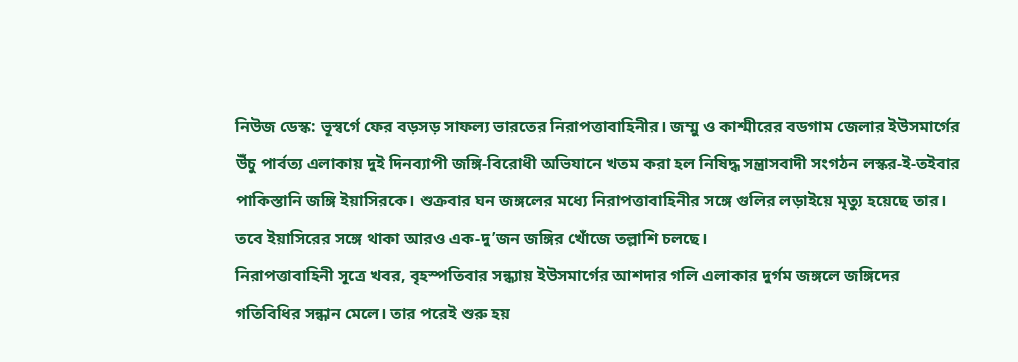নিউজ ডেস্ক: ভূস্বর্গে ফের বড়সড় সাফল্য ভারতের নিরাপত্তাবাহিনীর। জম্মু ও কাশ্মীরের বডগাম জেলার ইউসমার্গের উঁচু পার্বত্য এলাকায় দুই দিনব্যাপী জঙ্গি-বিরোধী অভিযানে খতম করা হল নিষিদ্ধ সন্ত্রাসবাদী সংগঠন লস্কর-ই-তইবার পাকিস্তানি জঙ্গি ইয়াসিরকে। শুক্রবার ঘন জঙ্গলের মধ্যে নিরাপত্তাবাহিনীর সঙ্গে গুলির লড়াইয়ে মৃত্যু হয়েছে তার। তবে ইয়াসিরের সঙ্গে থাকা আরও এক-দু’জন জঙ্গির খোঁজে তল্লাশি চলছে।
নিরাপত্তাবাহিনী সূত্রে খবর, বৃহস্পতিবার সন্ধ্যায় ইউসমার্গের আশদার গলি এলাকার দুর্গম জঙ্গলে জঙ্গিদের গতিবিধির সন্ধান মেলে। তার পরেই শুরু হয়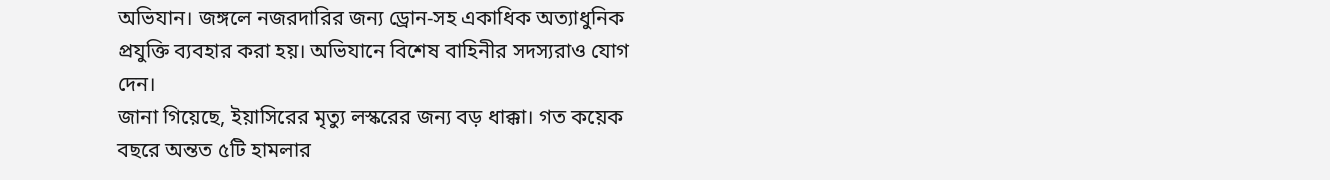অভিযান। জঙ্গলে নজরদারির জন্য ড্রোন-সহ একাধিক অত্যাধুনিক প্রযুক্তি ব্যবহার করা হয়। অভিযানে বিশেষ বাহিনীর সদস্যরাও যোগ দেন।
জানা গিয়েছে, ইয়াসিরের মৃত্যু লস্করের জন্য বড় ধাক্কা। গত কয়েক বছরে অন্তত ৫টি হামলার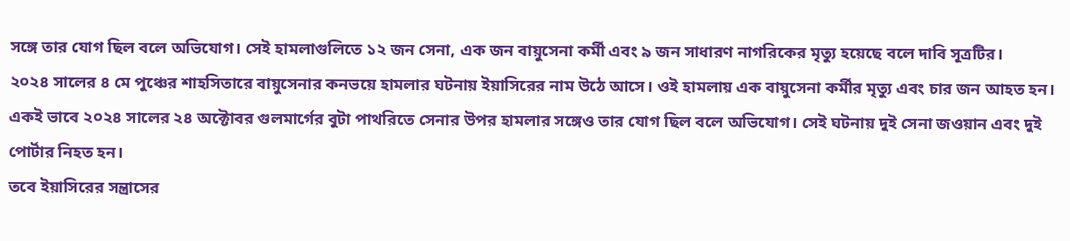সঙ্গে তার যোগ ছিল বলে অভিযোগ। সেই হামলাগুলিতে ১২ জন সেনা, এক জন বায়ুসেনা কর্মী এবং ৯ জন সাধারণ নাগরিকের মৃত্যু হয়েছে বলে দাবি সূত্রটির।
২০২৪ সালের ৪ মে পুঞ্চের শাহসিতারে বায়ুসেনার কনভয়ে হামলার ঘটনায় ইয়াসিরের নাম উঠে আসে। ওই হামলায় এক বায়ুসেনা কর্মীর মৃত্যু এবং চার জন আহত হন। একই ভাবে ২০২৪ সালের ২৪ অক্টোবর গুলমার্গের বুটা পাথরিতে সেনার উপর হামলার সঙ্গেও তার যোগ ছিল বলে অভিযোগ। সেই ঘটনায় দুই সেনা জওয়ান এবং দুই পোর্টার নিহত হন।
তবে ইয়াসিরের সন্ত্রাসের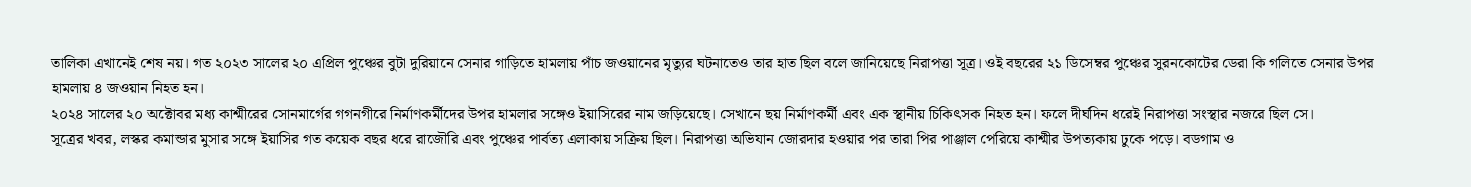তালিকা এখানেই শেষ নয়। গত ২০২৩ সালের ২০ এপ্রিল পুঞ্চের বুটা দুরিয়ানে সেনার গাড়িতে হামলায় পাঁচ জওয়ানের মৃত্যুর ঘটনাতেও তার হাত ছিল বলে জানিয়েছে নিরাপত্তা সূত্র। ওই বছরের ২১ ডিসেম্বর পুঞ্চের সুরনকোটের ডেরা কি গলিতে সেনার উপর হামলায় ৪ জওয়ান নিহত হন।
২০২৪ সালের ২০ অক্টোবর মধ্য কাশ্মীরের সোনমার্গের গগনগীরে নির্মাণকর্মীদের উপর হামলার সঙ্গেও ইয়াসিরের নাম জড়িয়েছে। সেখানে ছয় নির্মাণকর্মী এবং এক স্থানীয় চিকিৎসক নিহত হন। ফলে দীর্ঘদিন ধরেই নিরাপত্তা সংস্থার নজরে ছিল সে।
সূত্রের খবর, লস্কর কমান্ডার মুসার সঙ্গে ইয়াসির গত কয়েক বছর ধরে রাজৌরি এবং পুঞ্চের পার্বত্য এলাকায় সক্রিয় ছিল। নিরাপত্তা অভিযান জোরদার হওয়ার পর তারা পির পাঞ্জাল পেরিয়ে কাশ্মীর উপত্যকায় ঢুকে পড়ে। বডগাম ও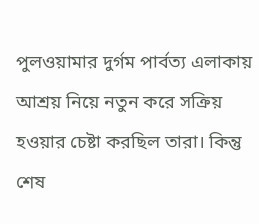পুলওয়ামার দুর্গম পার্বত্য এলাকায় আশ্রয় নিয়ে নতুন করে সক্রিয় হওয়ার চেষ্টা করছিল তারা। কিন্তু শেষ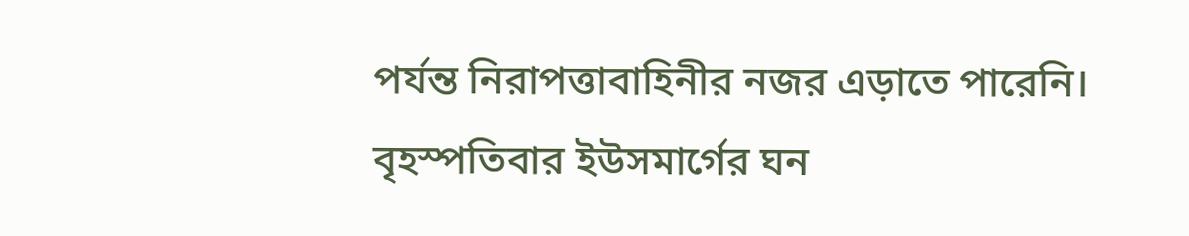পর্যন্ত নিরাপত্তাবাহিনীর নজর এড়াতে পারেনি। বৃহস্পতিবার ইউসমার্গের ঘন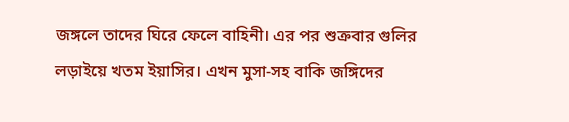জঙ্গলে তাদের ঘিরে ফেলে বাহিনী। এর পর শুক্রবার গুলির লড়াইয়ে খতম ইয়াসির। এখন মুসা-সহ বাকি জঙ্গিদের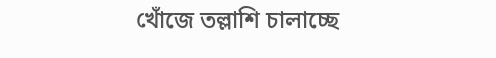খোঁজে তল্লাশি চালাচ্ছে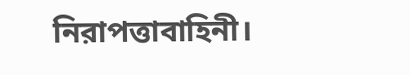নিরাপত্তাবাহিনী।